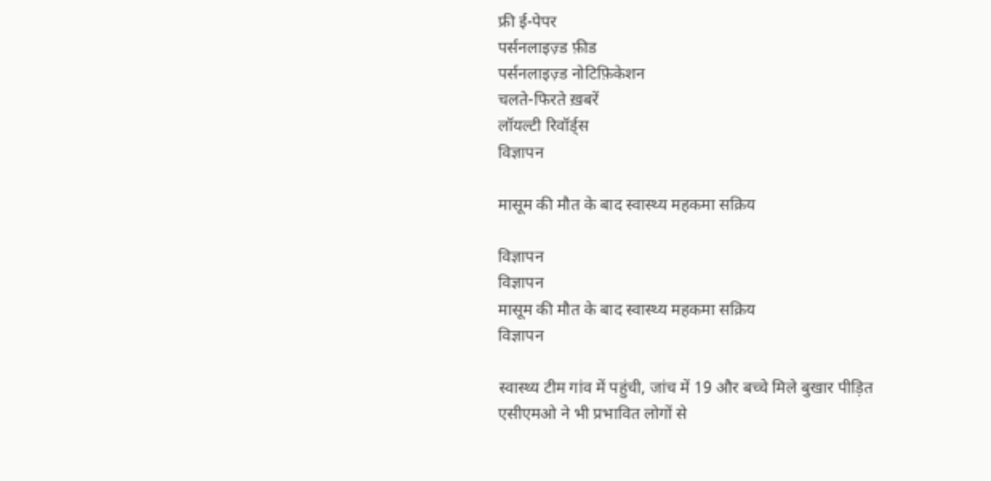फ्री ई-पेपर
पर्सनलाइज़्ड फ़ीड
पर्सनलाइज़्ड नोटिफ़िकेशन
चलते-फिरते ख़बरें
लॉयल्टी रिवॉर्ड्स
विज्ञापन

मासूम की मौत के बाद स्वास्थ्य महकमा सक्रिय

विज्ञापन
विज्ञापन
मासूम की मौत के बाद स्वास्थ्य महकमा सक्रिय
विज्ञापन

स्वास्थ्य टीम गांव में पहुंची, जांच में 19 और बच्चे मिले बुखार पीड़ित
एसीएमओ ने भी प्रभावित लोगों से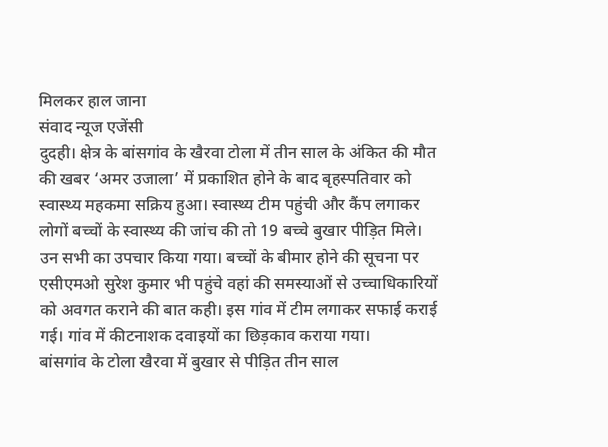मिलकर हाल जाना
संवाद न्यूज एजेंसी
दुदही। क्षेत्र के बांसगांव के खैरवा टोला में तीन साल के अंकित की मौत की खबर ‘अमर उजाला’ में प्रकाशित होने के बाद बृहस्पतिवार को स्वास्थ्य महकमा सक्रिय हुआ। स्वास्थ्य टीम पहुंची और कैंप लगाकर लोगों बच्चों के स्वास्थ्य की जांच की तो 19 बच्चे बुखार पीड़ित मिले। उन सभी का उपचार किया गया। बच्चों के बीमार होने की सूचना पर एसीएमओ सुरेश कुमार भी पहुंचे वहां की समस्याओं से उच्चाधिकारियों को अवगत कराने की बात कही। इस गांव में टीम लगाकर सफाई कराई गई। गांव में कीटनाशक दवाइयों का छिड़काव कराया गया।
बांसगांव के टोला खैरवा में बुखार से पीड़ित तीन साल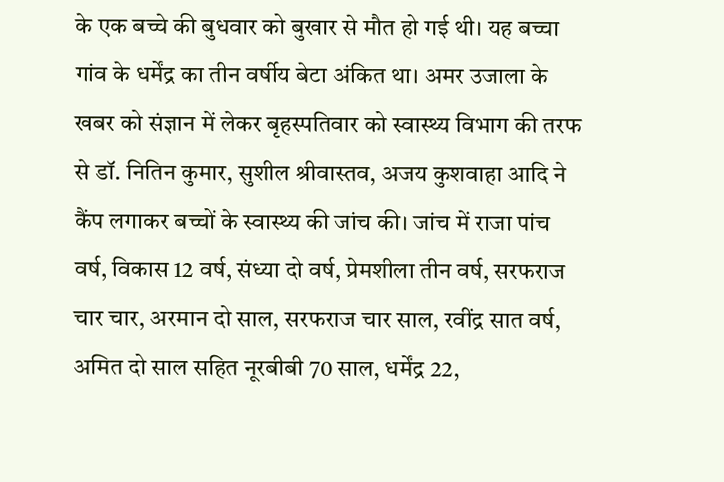के एक बच्चे की बुधवार को बुखार से मौत हो गई थी। यह बच्चा गांव के धर्मेंद्र का तीन वर्षीय बेटा अंकित था। अमर उजाला के खबर को संज्ञान में लेकर बृहस्पतिवार को स्वास्थ्य विभाग की तरफ से डॉ. नितिन कुमार, सुशील श्रीवास्तव, अजय कुशवाहा आदि ने कैंप लगाकर बच्चों के स्वास्थ्य की जांच की। जांच में राजा पांच वर्ष, विकास 12 वर्ष, संध्या दो वर्ष, प्रेमशीला तीन वर्ष, सरफराज चार चार, अरमान दो साल, सरफराज चार साल, रवींद्र सात वर्ष, अमित दो साल सहित नूरबीबी 70 साल, धर्मेंद्र 22,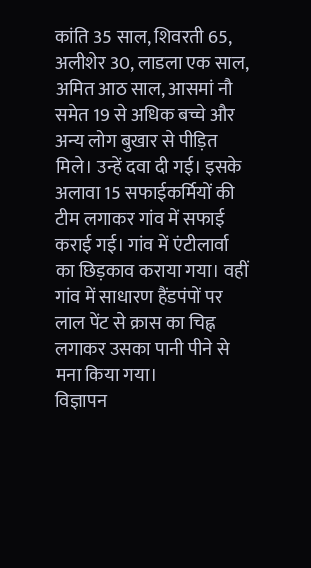कांति 35 साल, शिवरती 65, अलीशेर 30, लाडला एक साल, अमित आठ साल, आसमां नौ समेत 19 से अधिक बच्चे और अन्य लोग बुखार से पीड़ित मिले। उन्हें दवा दी गई। इसके अलावा 15 सफाईकर्मियों की टीम लगाकर गांव में सफाई कराई गई। गांव में एंटीलार्वा का छिड़काव कराया गया। वहीं गांव में साधारण हैंडपंपों पर लाल पेंट से क्रास का चिह्न लगाकर उसका पानी पीने से मना किया गया।
विज्ञापन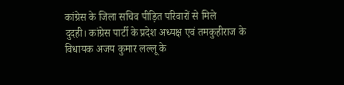कांग्रेस के जिला सचिव पीड़ित परिवारों से मिले
दुदही। कांग्रेस पार्टी के प्रदेश अध्यक्ष एवं तमकुहीराज के विधायक अजय कुमार लल्लू के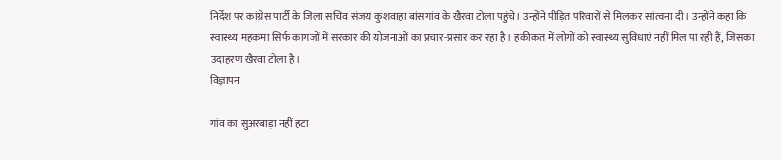निर्देश पर कांग्रेस पार्टी के जिला सचिव संजय कुशवाहा बांसगांव के खैरवा टोला पहुंचे। उन्होंने पीड़ित परिवारों से मिलकर सांत्वना दी। उन्होंने कहा कि स्वास्थ्य महकमा सिर्फ कागजों में सरकार की योजनाओं का प्रचार-प्रसार कर रहा है। हकीकत में लोगों को स्वास्थ्य सुविधाएं नहीं मिल पा रही हैं, जिसका उदाहरण खैरवा टोला है।
विज्ञापन

गांव का सुअरबाड़ा नहीं हटा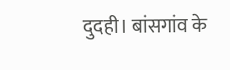दुदही। बांसगांव के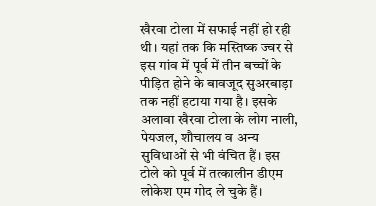खैरवा टोला में सफाई नहीं हो रही थी। यहां तक कि मस्तिष्क ज्वर से इस गांव में पूर्व में तीन बच्चों के पीड़ित होने के बावजूद सुअरबाड़ा तक नहीं हटाया गया है। इसके अलावा खैरवा टोला के लोग नाली, पेयजल, शौचालय व अन्य सुविधाओं से भी वंचित हैं। इस टोले को पूर्व में तत्कालीन डीएम लोकेश एम गोद ले चुके हैं।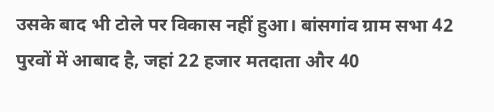उसके बाद भी टोले पर विकास नहीं हुआ। बांसगांव ग्राम सभा 42 पुरवों में आबाद है, जहां 22 हजार मतदाता और 40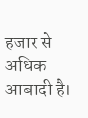हजार से अधिक आबादी है।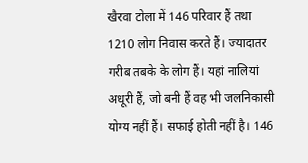खैरवा टोला में 146 परिवार हैं तथा 1210 लोग निवास करते हैं। ज्यादातर गरीब तबके के लोग हैं। यहां नालियां अधूरी हैं, जो बनी हैं वह भी जलनिकासी योग्य नहीं हैं। सफाई होती नहीं है। 146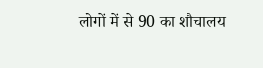लोगों में से 90 का शौचालय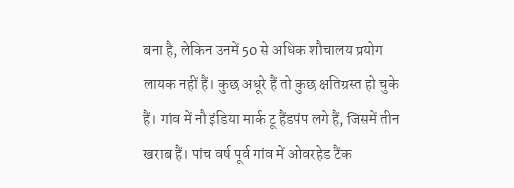बना है, लेकिन उनमें 50 से अधिक शौचालय प्रयोग लायक नहीं हैं। कुछ अधूरे हैं तो कुछ क्षतिग्रस्त हो चुके हैं। गांव में नौ इंडिया मार्क टू हैंडपंप लगे हैं, जिसमें तीन खराब हैं। पांच वर्ष पूर्व गांव में ओवरहेड टैंक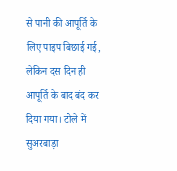से पानी की आपूर्ति के लिए पाइप बिछाई गई, लेकिन दस दिन ही आपूर्ति के बाद बंद कर दिया गया। टोले में सुअरबाड़ा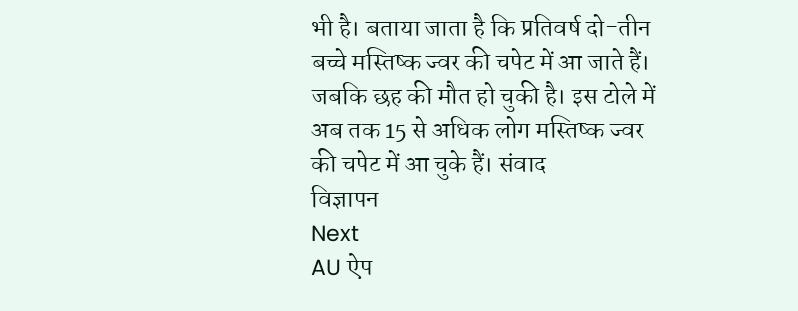भी है। बताया जाता है कि प्रतिवर्ष दो-तीन बच्चे मस्तिष्क ज्वर की चपेट में आ जाते हैं। जबकि छह की मौत हो चुकी है। इस टोले में अब तक 15 से अधिक लोग मस्तिष्क ज्वर की चपेट में आ चुके हैं। संवाद
विज्ञापन
Next
AU ऐप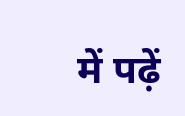में पढ़ें